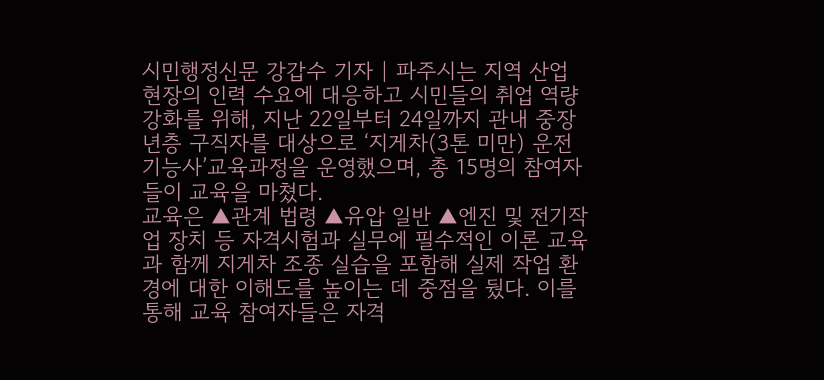시민행정신문 강갑수 기자 | 파주시는 지역 산업 현장의 인력 수요에 대응하고 시민들의 취업 역량 강화를 위해, 지난 22일부터 24일까지 관내 중장년층 구직자를 대상으로 ‘지게차(3톤 미만) 운전 기능사’교육과정을 운영했으며, 총 15명의 참여자들이 교육을 마쳤다.
교육은 ▲관계 법령 ▲유압 일반 ▲엔진 및 전기작업 장치 등 자격시험과 실무에 필수적인 이론 교육과 함께 지게차 조종 실습을 포함해 실제 작업 환경에 대한 이해도를 높이는 데 중점을 뒀다. 이를 통해 교육 참여자들은 자격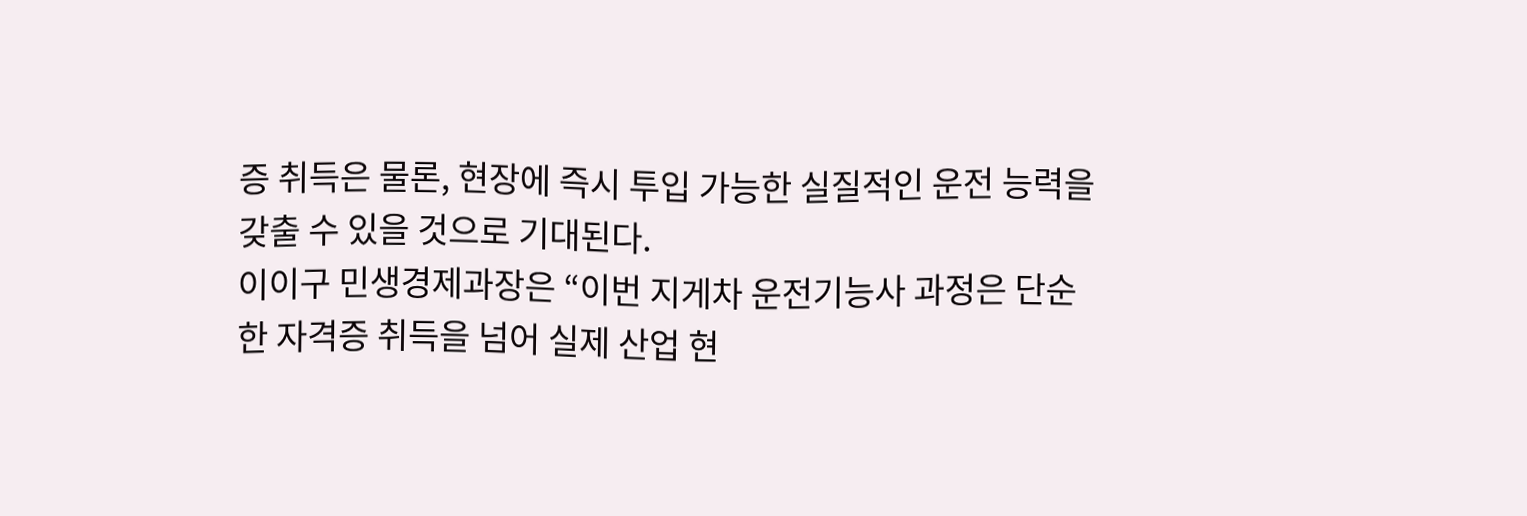증 취득은 물론, 현장에 즉시 투입 가능한 실질적인 운전 능력을 갖출 수 있을 것으로 기대된다.
이이구 민생경제과장은 “이번 지게차 운전기능사 과정은 단순한 자격증 취득을 넘어 실제 산업 현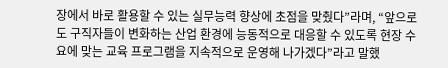장에서 바로 활용할 수 있는 실무능력 향상에 초점을 맞췄다”라며, “앞으로도 구직자들이 변화하는 산업 환경에 능동적으로 대응할 수 있도록 현장 수요에 맞는 교육 프로그램을 지속적으로 운영해 나가겠다”라고 말했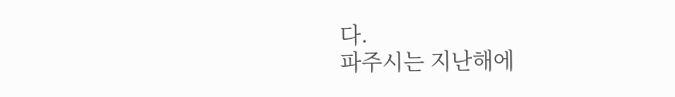다.
파주시는 지난해에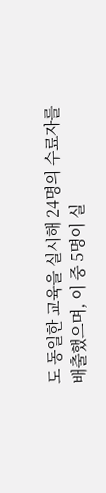도 동일한 교육을 실시해 24명의 수료자를 배출했으며, 이 중 5명이 실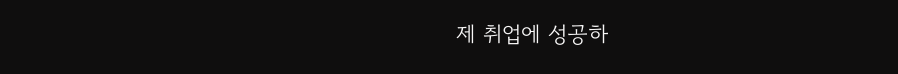제 취업에 성공하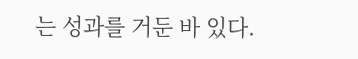는 성과를 거둔 바 있다.